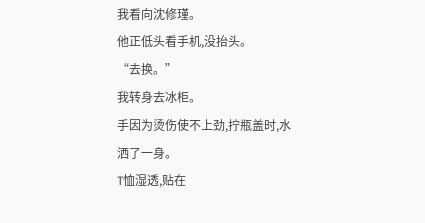我看向沈修瑾。
他正低头看手机,没抬头。
“去换。”
我转身去冰柜。
手因为烫伤使不上劲,拧瓶盖时,水洒了一身。
T恤湿透,贴在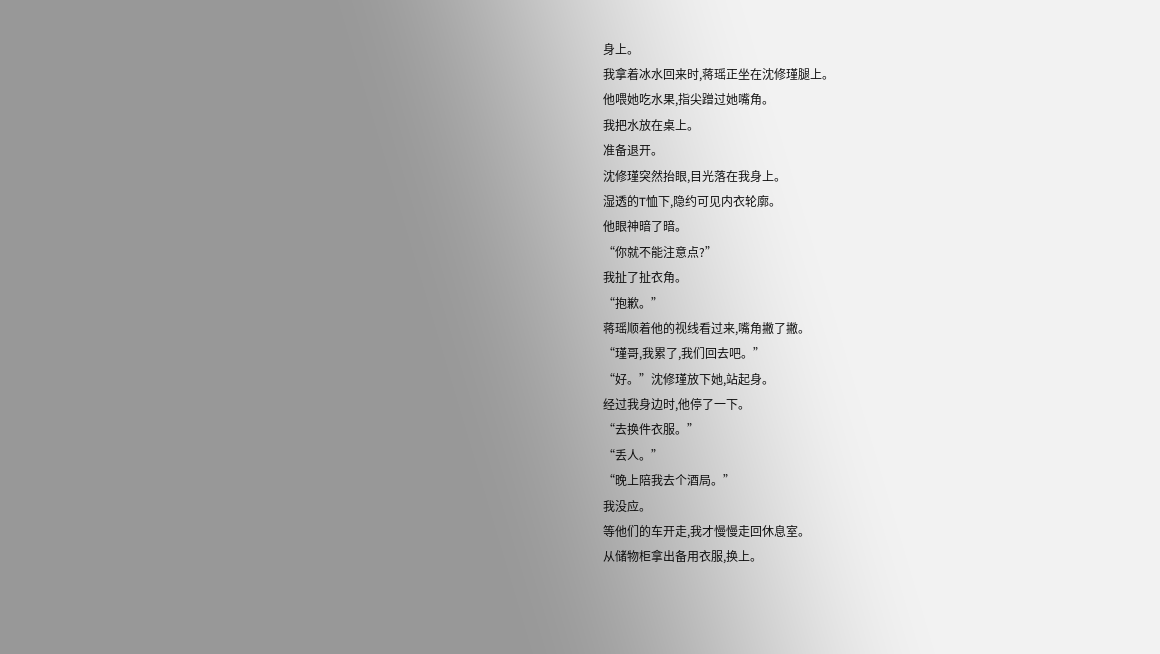身上。
我拿着冰水回来时,蒋瑶正坐在沈修瑾腿上。
他喂她吃水果,指尖蹭过她嘴角。
我把水放在桌上。
准备退开。
沈修瑾突然抬眼,目光落在我身上。
湿透的T恤下,隐约可见内衣轮廓。
他眼神暗了暗。
“你就不能注意点?”
我扯了扯衣角。
“抱歉。”
蒋瑶顺着他的视线看过来,嘴角撇了撇。
“瑾哥,我累了,我们回去吧。”
“好。”沈修瑾放下她,站起身。
经过我身边时,他停了一下。
“去换件衣服。”
“丢人。”
“晚上陪我去个酒局。”
我没应。
等他们的车开走,我才慢慢走回休息室。
从储物柜拿出备用衣服,换上。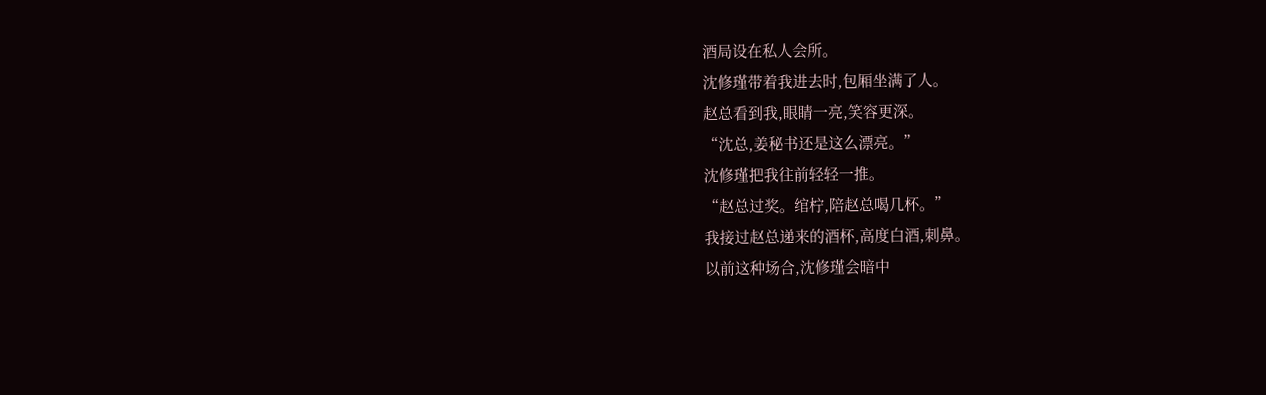酒局设在私人会所。
沈修瑾带着我进去时,包厢坐满了人。
赵总看到我,眼睛一亮,笑容更深。
“沈总,姜秘书还是这么漂亮。”
沈修瑾把我往前轻轻一推。
“赵总过奖。绾柠,陪赵总喝几杯。”
我接过赵总递来的酒杯,高度白酒,刺鼻。
以前这种场合,沈修瑾会暗中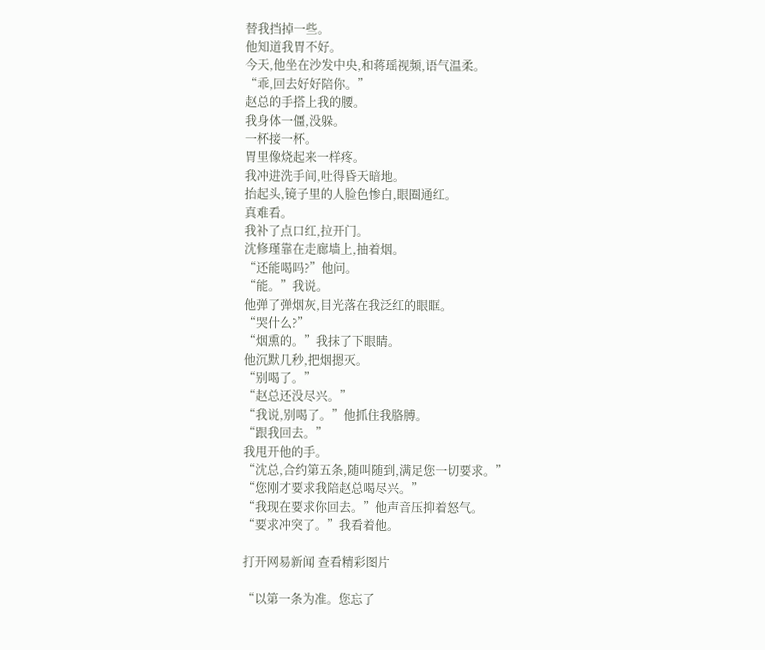替我挡掉一些。
他知道我胃不好。
今天,他坐在沙发中央,和蒋瑶视频,语气温柔。
“乖,回去好好陪你。”
赵总的手搭上我的腰。
我身体一僵,没躲。
一杯接一杯。
胃里像烧起来一样疼。
我冲进洗手间,吐得昏天暗地。
抬起头,镜子里的人脸色惨白,眼圈通红。
真难看。
我补了点口红,拉开门。
沈修瑾靠在走廊墙上,抽着烟。
“还能喝吗?”他问。
“能。”我说。
他弹了弹烟灰,目光落在我泛红的眼眶。
“哭什么?”
“烟熏的。”我抹了下眼睛。
他沉默几秒,把烟摁灭。
“别喝了。”
“赵总还没尽兴。”
“我说,别喝了。”他抓住我胳膊。
“跟我回去。”
我甩开他的手。
“沈总,合约第五条,随叫随到,满足您一切要求。”
“您刚才要求我陪赵总喝尽兴。”
“我现在要求你回去。”他声音压抑着怒气。
“要求冲突了。”我看着他。

打开网易新闻 查看精彩图片

“以第一条为准。您忘了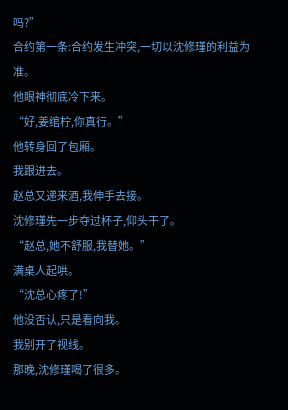吗?”
合约第一条:合约发生冲突,一切以沈修瑾的利益为准。
他眼神彻底冷下来。
“好,姜绾柠,你真行。”
他转身回了包厢。
我跟进去。
赵总又递来酒,我伸手去接。
沈修瑾先一步夺过杯子,仰头干了。
“赵总,她不舒服,我替她。”
满桌人起哄。
“沈总心疼了!”
他没否认,只是看向我。
我别开了视线。
那晚,沈修瑾喝了很多。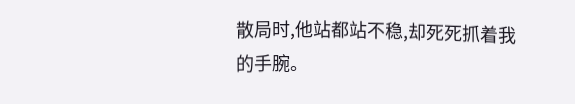散局时,他站都站不稳,却死死抓着我的手腕。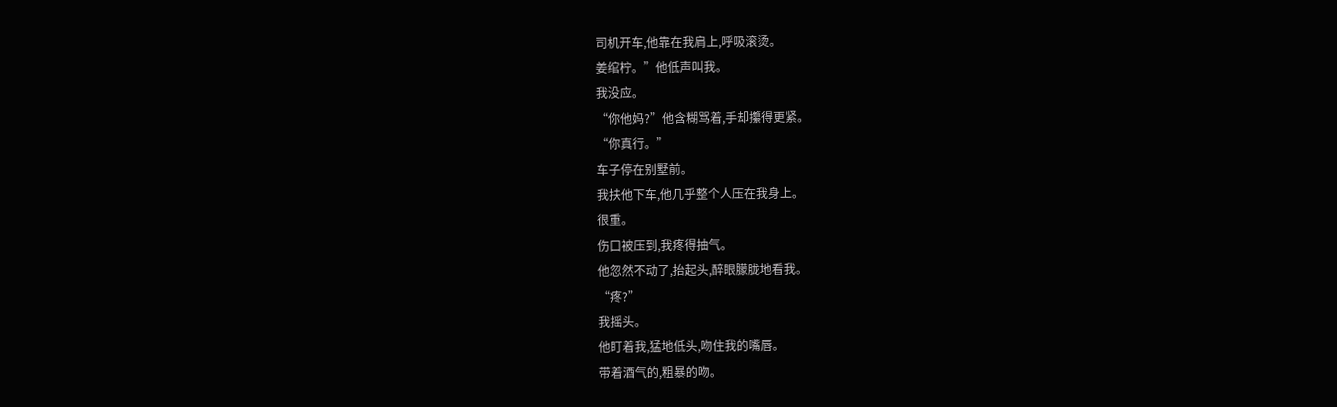司机开车,他靠在我肩上,呼吸滚烫。
姜绾柠。”他低声叫我。
我没应。
“你他妈?”他含糊骂着,手却攥得更紧。
“你真行。”
车子停在别墅前。
我扶他下车,他几乎整个人压在我身上。
很重。
伤口被压到,我疼得抽气。
他忽然不动了,抬起头,醉眼朦胧地看我。
“疼?”
我摇头。
他盯着我,猛地低头,吻住我的嘴唇。
带着酒气的,粗暴的吻。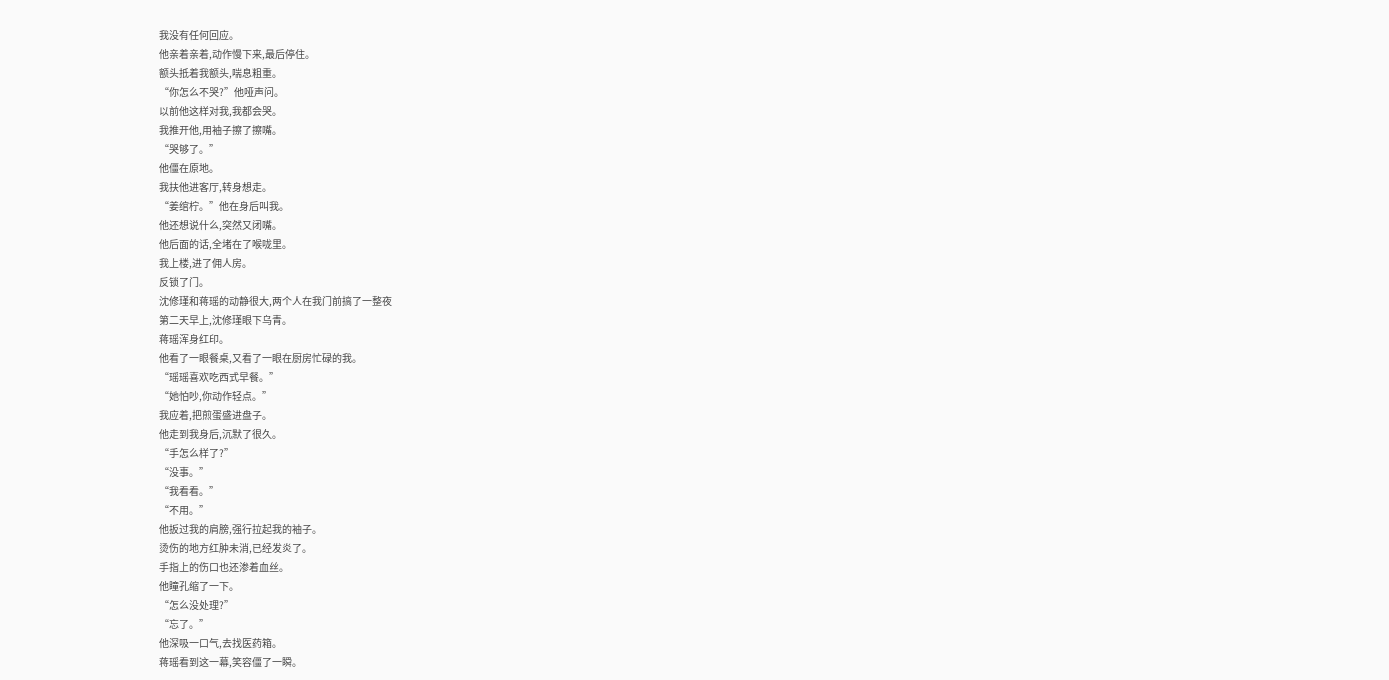我没有任何回应。
他亲着亲着,动作慢下来,最后停住。
额头抵着我额头,喘息粗重。
“你怎么不哭?”他哑声问。
以前他这样对我,我都会哭。
我推开他,用袖子擦了擦嘴。
“哭够了。”
他僵在原地。
我扶他进客厅,转身想走。
“姜绾柠。”他在身后叫我。
他还想说什么,突然又闭嘴。
他后面的话,全堵在了喉咙里。
我上楼,进了佣人房。
反锁了门。
沈修瑾和蒋瑶的动静很大,两个人在我门前搞了一整夜
第二天早上,沈修瑾眼下乌青。
蒋瑶浑身红印。
他看了一眼餐桌,又看了一眼在厨房忙碌的我。
“瑶瑶喜欢吃西式早餐。”
“她怕吵,你动作轻点。”
我应着,把煎蛋盛进盘子。
他走到我身后,沉默了很久。
“手怎么样了?”
“没事。”
“我看看。”
“不用。”
他扳过我的肩膀,强行拉起我的袖子。
烫伤的地方红肿未消,已经发炎了。
手指上的伤口也还渗着血丝。
他瞳孔缩了一下。
“怎么没处理?”
“忘了。”
他深吸一口气,去找医药箱。
蒋瑶看到这一幕,笑容僵了一瞬。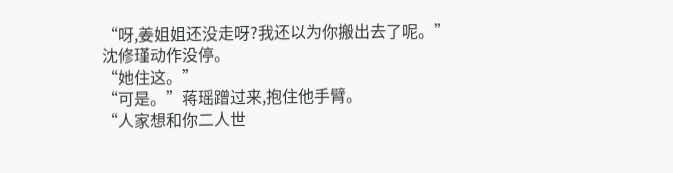“呀,姜姐姐还没走呀?我还以为你搬出去了呢。”
沈修瑾动作没停。
“她住这。”
“可是。”蒋瑶蹭过来,抱住他手臂。
“人家想和你二人世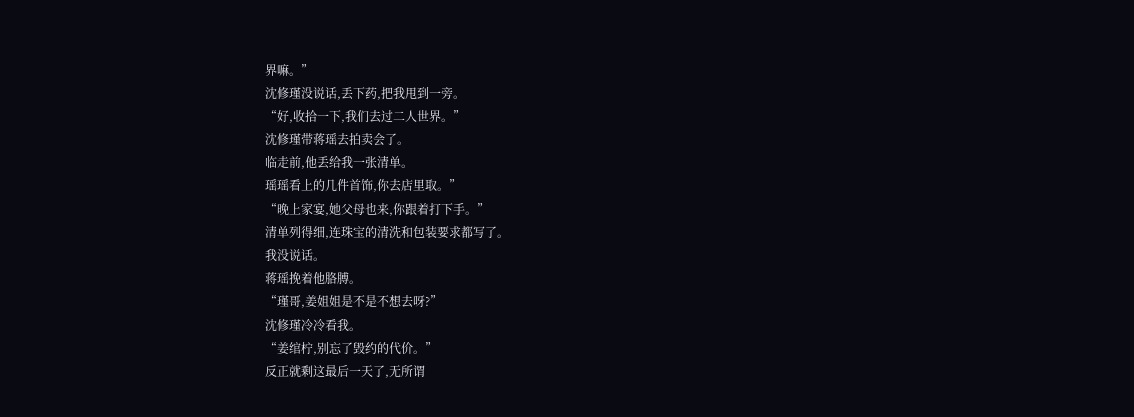界嘛。”
沈修瑾没说话,丢下药,把我甩到一旁。
“好,收拾一下,我们去过二人世界。”
沈修瑾带蒋瑶去拍卖会了。
临走前,他丢给我一张清单。
瑶瑶看上的几件首饰,你去店里取。”
“晚上家宴,她父母也来,你跟着打下手。”
清单列得细,连珠宝的清洗和包装要求都写了。
我没说话。
蒋瑶挽着他胳膊。
“瑾哥,姜姐姐是不是不想去呀?”
沈修瑾冷冷看我。
“姜绾柠,别忘了毁约的代价。”
反正就剩这最后一天了,无所谓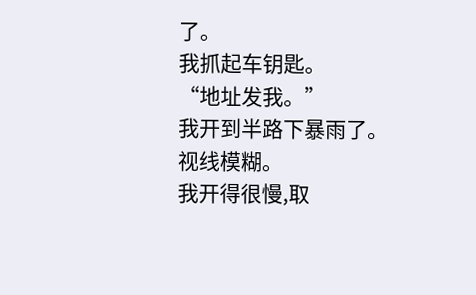了。
我抓起车钥匙。
“地址发我。”
我开到半路下暴雨了。
视线模糊。
我开得很慢,取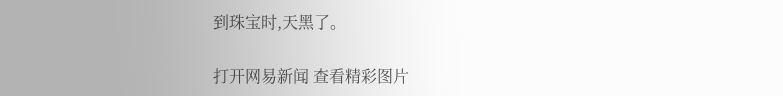到珠宝时,天黑了。

打开网易新闻 查看精彩图片